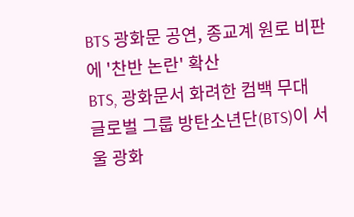BTS 광화문 공연, 종교계 원로 비판에 '찬반 논란' 확산
BTS, 광화문서 화려한 컴백 무대
글로벌 그룹 방탄소년단(BTS)이 서울 광화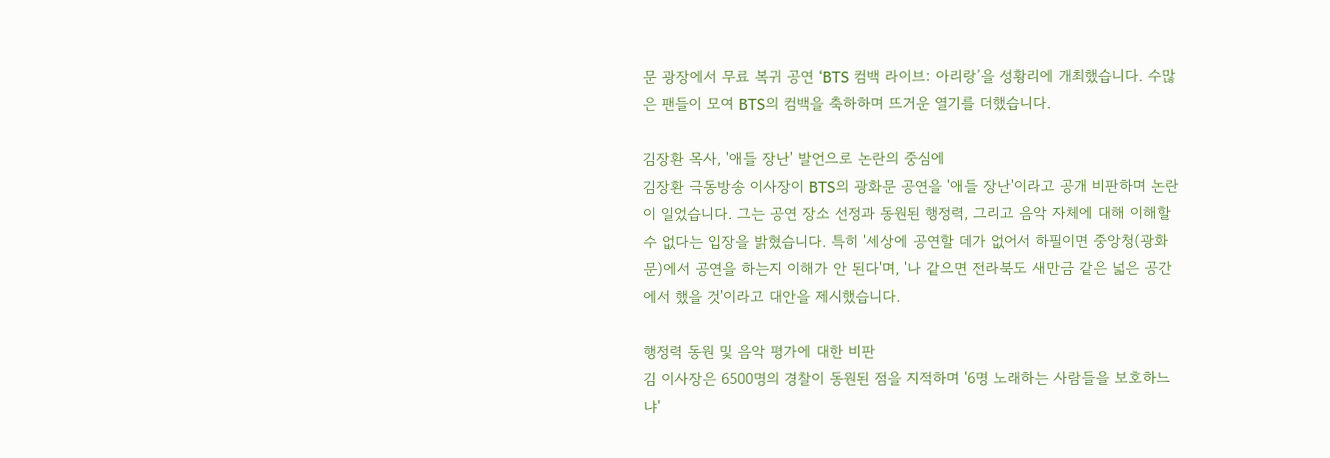문 광장에서 무료 복귀 공연 ‘BTS 컴백 라이브: 아리랑’을 성황리에 개최했습니다. 수많은 팬들이 모여 BTS의 컴백을 축하하며 뜨거운 열기를 더했습니다.

김장환 목사, '애들 장난' 발언으로 논란의 중심에
김장환 극동방송 이사장이 BTS의 광화문 공연을 '애들 장난'이라고 공개 비판하며 논란이 일었습니다. 그는 공연 장소 선정과 동원된 행정력, 그리고 음악 자체에 대해 이해할 수 없다는 입장을 밝혔습니다. 특히 '세상에 공연할 데가 없어서 하필이면 중앙청(광화문)에서 공연을 하는지 이해가 안 된다'며, '나 같으면 전라북도 새만금 같은 넓은 공간에서 했을 것'이라고 대안을 제시했습니다.

행정력 동원 및 음악 평가에 대한 비판
김 이사장은 6500명의 경찰이 동원된 점을 지적하며 '6명 노래하는 사람들을 보호하느냐'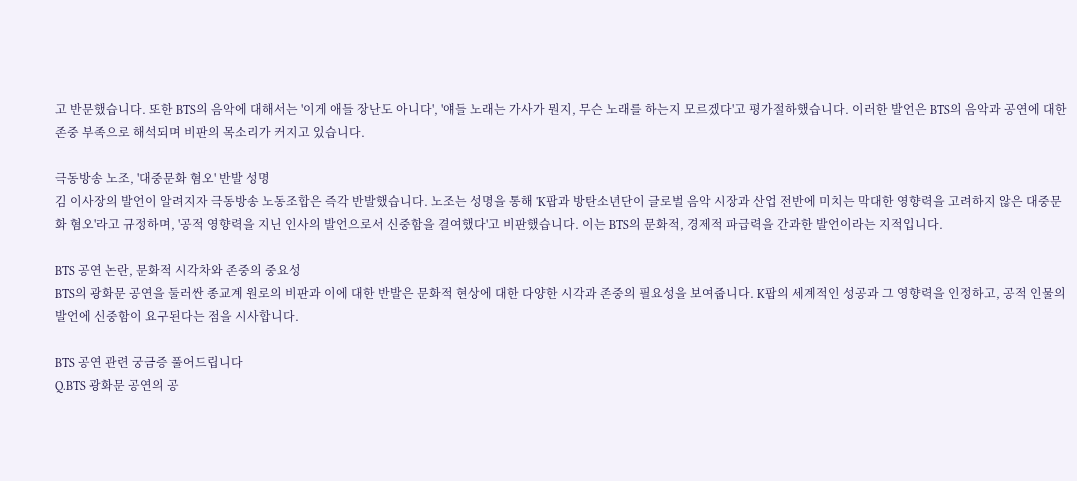고 반문했습니다. 또한 BTS의 음악에 대해서는 '이게 애들 장난도 아니다', '얘들 노래는 가사가 뭔지, 무슨 노래를 하는지 모르겠다'고 평가절하했습니다. 이러한 발언은 BTS의 음악과 공연에 대한 존중 부족으로 해석되며 비판의 목소리가 커지고 있습니다.

극동방송 노조, '대중문화 혐오' 반발 성명
김 이사장의 발언이 알려지자 극동방송 노동조합은 즉각 반발했습니다. 노조는 성명을 통해 'K팝과 방탄소년단이 글로벌 음악 시장과 산업 전반에 미치는 막대한 영향력을 고려하지 않은 대중문화 혐오'라고 규정하며, '공적 영향력을 지닌 인사의 발언으로서 신중함을 결여했다'고 비판했습니다. 이는 BTS의 문화적, 경제적 파급력을 간과한 발언이라는 지적입니다.

BTS 공연 논란, 문화적 시각차와 존중의 중요성
BTS의 광화문 공연을 둘러싼 종교계 원로의 비판과 이에 대한 반발은 문화적 현상에 대한 다양한 시각과 존중의 필요성을 보여줍니다. K팝의 세계적인 성공과 그 영향력을 인정하고, 공적 인물의 발언에 신중함이 요구된다는 점을 시사합니다.

BTS 공연 관련 궁금증 풀어드립니다
Q.BTS 광화문 공연의 공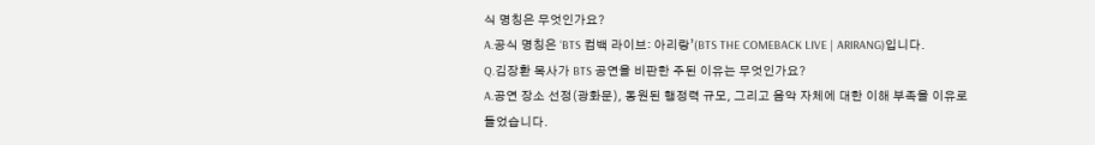식 명칭은 무엇인가요?
A.공식 명칭은 ‘BTS 컴백 라이브: 아리랑’(BTS THE COMEBACK LIVE | ARIRANG)입니다.
Q.김장환 목사가 BTS 공연을 비판한 주된 이유는 무엇인가요?
A.공연 장소 선정(광화문), 동원된 행정력 규모, 그리고 음악 자체에 대한 이해 부족을 이유로 들었습니다.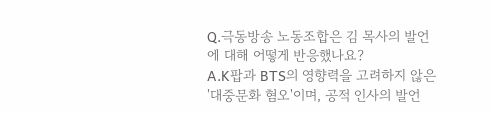Q.극동방송 노동조합은 김 목사의 발언에 대해 어떻게 반응했나요?
A.K팝과 BTS의 영향력을 고려하지 않은 '대중문화 혐오'이며, 공적 인사의 발언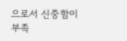으로서 신중함이 부족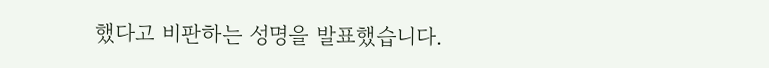했다고 비판하는 성명을 발표했습니다.